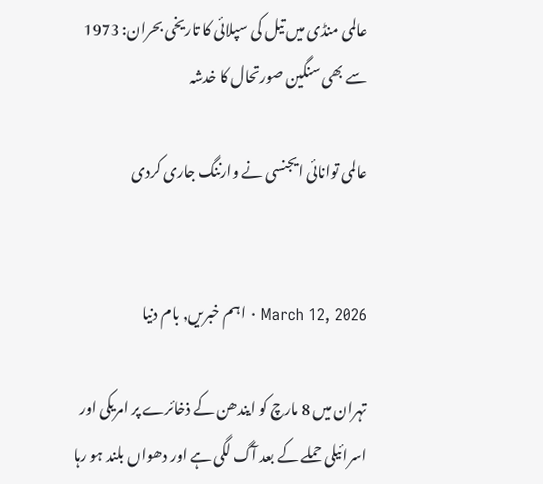عالمی منڈی میں تیل کی سپلائی کا تاریخی بحران: 1973 سے بھی سنگین صورتحال کا خدشہ

عالمی توانائی ایجنسی نے وارننگ جاری کردی


March 12, 2026 · اہم خبریں, بام دنیا

تہران میں 8 مارچ کو ایندھن کے ذخائرے پر امریکی اور اسرائیلی حملے کے بعد آگ لگی ہے اور دھواں بلند ہو رہا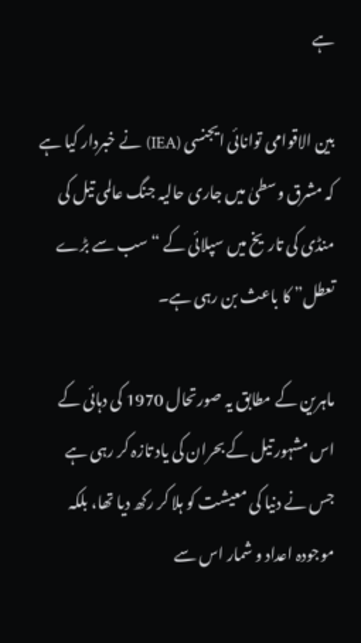ہے

بین الاقوامی توانائی ایجنسی (IEA) نے خبردار کیا ہے کہ مشرق وسطیٰ میں جاری حالیہ جنگ عالمی تیل کی منڈی کی تاریخ میں سپلائی کے “سب سے بڑے تعطل” کا باعث بن رہی ہے۔

ماہرین کے مطابق یہ صورتحال 1970 کی دہائی کے اس مشہور تیل کے بحران کی یاد تازہ کر رہی ہے جس نے دنیا کی معیشت کو ہلا کر رکھ دیا تھا، بلکہ موجودہ اعداد و شمار اس سے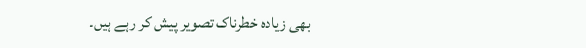بھی زیادہ خطرناک تصویر پیش کر رہے ہیں۔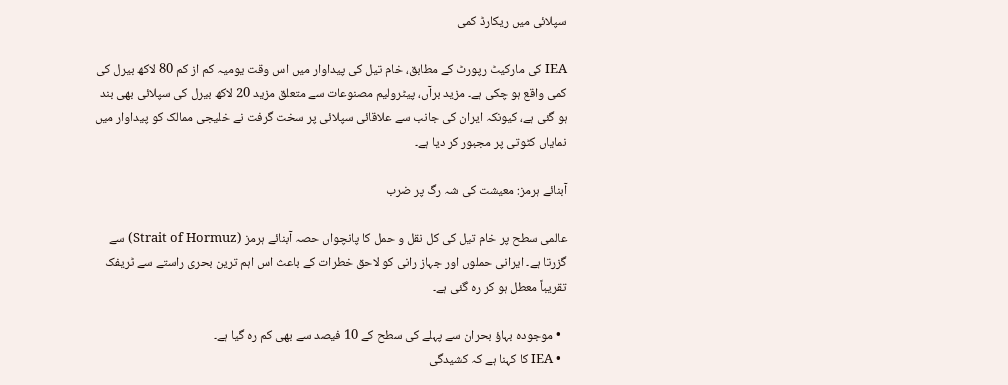سپلائی میں ریکارڈ کمی

IEA کی مارکیٹ رپورٹ کے مطابق، خام تیل کی پیداوار میں اس وقت یومیہ کم از کم 80 لاکھ بیرل کی کمی واقع ہو چکی ہے۔ مزید برآں، پیٹرولیم مصنوعات سے متعلق مزید 20 لاکھ بیرل کی سپلائی بھی بند ہو گئی ہے، کیونکہ ایران کی جانب سے علاقائی سپلائی پر سخت گرفت نے خلیجی ممالک کو پیداوار میں نمایاں کٹوتی پر مجبور کر دیا ہے۔

آبنائے ہرمز: معیشت کی شہ رگ پر ضرب

عالمی سطح پر خام تیل کی کل نقل و حمل کا پانچواں حصہ آبنائے ہرمز (Strait of Hormuz) سے گزرتا ہے۔ ایرانی حملوں اور جہاز رانی کو لاحق خطرات کے باعث اس اہم ترین بحری راستے سے ٹریفک تقریباً معطل ہو کر رہ گئی ہے۔

  • موجودہ بہاؤ بحران سے پہلے کی سطح کے 10 فیصد سے بھی کم رہ گیا ہے۔
  • IEA کا کہنا ہے کہ کشیدگی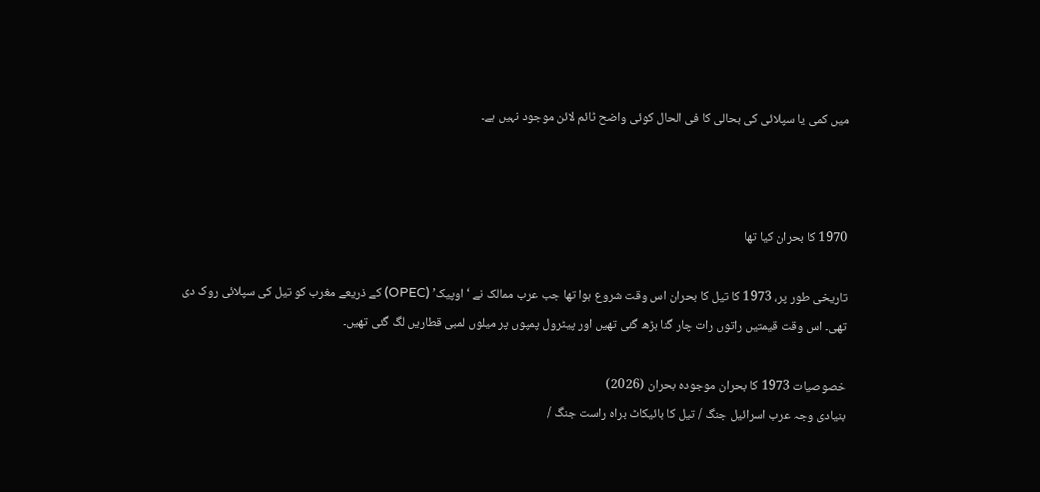میں کمی یا سپلائی کی بحالی کا فی الحال کوئی واضح ٹائم لائن موجود نہیں ہے۔



1970 کا بحران کیا تھا

تاریخی طور پر، 1973 کا تیل کا بحران اس وقت شروع ہوا تھا جب عرب ممالک نے ‘اوپیک’ (OPEC) کے ذریعے مغرب کو تیل کی سپلائی روک دی تھی۔ اس وقت قیمتیں راتوں رات چار گنا بڑھ گئی تھیں اور پیٹرول پمپوں پر میلوں لمبی قطاریں لگ گئی تھیں۔

خصوصیات 1973 کا بحران موجودہ بحران (2026)
بنیادی وجہ عرب اسرائیل جنگ / تیل کا بائیکاٹ براہ راست جنگ /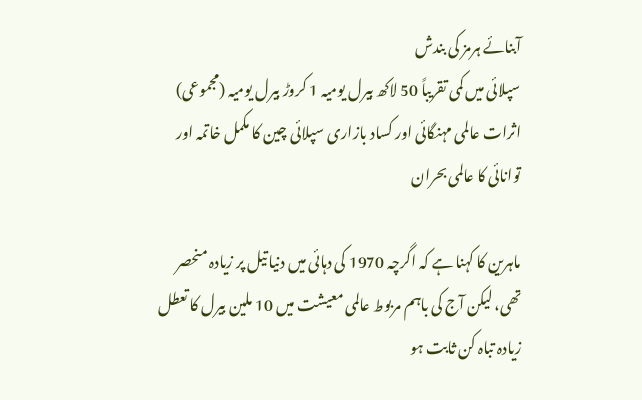آبنائے ہرمز کی بندش
سپلائی میں کمی تقریباً 50 لاکھ بیرل یومیہ 1 کروڑ بیرل یومیہ (مجموعی)
اثرات عالمی مہنگائی اور کساد بازاری سپلائی چین کا مکمل خاتمہ اور توانائی کا عالمی بحران

ماہرین کا کہنا ہے کہ اگرچہ 1970 کی دہائی میں دنیا تیل پر زیادہ منحصر تھی، لیکن آج کی باہم مربوط عالمی معیشت میں 10 ملین بیرل کا تعطل زیادہ تباہ کن ثابت ہو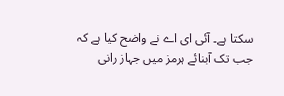سکتا ہے۔ آئی ای اے نے واضح کیا ہے کہ جب تک آبنائے ہرمز میں جہاز رانی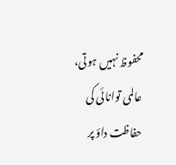محفوظ نہیں ہوتی، عالمی توانائی کی حفاظت داؤ پر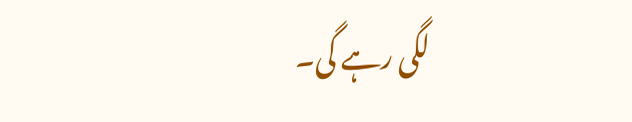لگی رہے گی۔